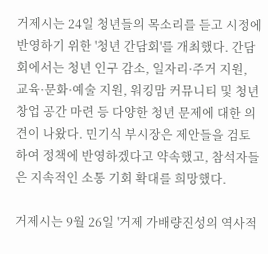거제시는 24일 청년들의 목소리를 듣고 시정에 반영하기 위한 '청년 간담회'를 개최했다. 간담회에서는 청년 인구 감소, 일자리·주거 지원, 교육·문화·예술 지원, 워킹맘 커뮤니티 및 청년 창업 공간 마련 등 다양한 청년 문제에 대한 의견이 나왔다. 민기식 부시장은 제안들을 검토하여 정책에 반영하겠다고 약속했고, 참석자들은 지속적인 소통 기회 확대를 희망했다.

거제시는 9월 26일 '거제 가배량진성의 역사적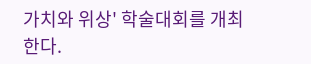가치와 위상' 학술대회를 개최한다.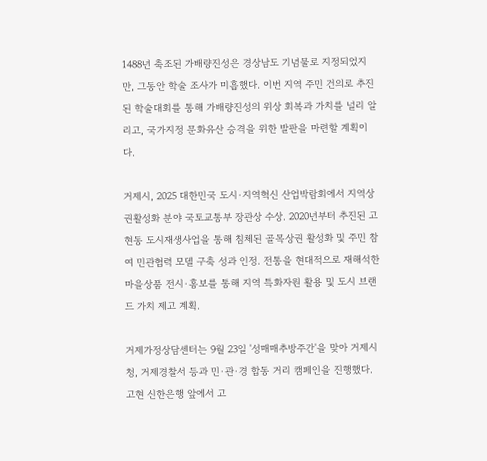1488년 축조된 가배량진성은 경상남도 기념물로 지정되었지만, 그동안 학술 조사가 미흡했다. 이번 지역 주민 건의로 추진된 학술대회를 통해 가배량진성의 위상 회복과 가치를 널리 알리고, 국가지정 문화유산 승격을 위한 발판을 마련할 계획이다.

거제시, 2025 대한민국 도시·지역혁신 산업박람회에서 지역상권활성화 분야 국토교통부 장관상 수상. 2020년부터 추진된 고현동 도시재생사업을 통해 침체된 골목상권 활성화 및 주민 참여 민관협력 모델 구축 성과 인정. 전통을 현대적으로 재해석한 마을상품 전시·홍보를 통해 지역 특화자원 활용 및 도시 브랜드 가치 제고 계획.

거제가정상담센터는 9월 23일 '성매매추방주간'을 맞아 거제시청, 거제경찰서 등과 민·관·경 합동 거리 캠페인을 진행했다. 고현 신한은행 앞에서 고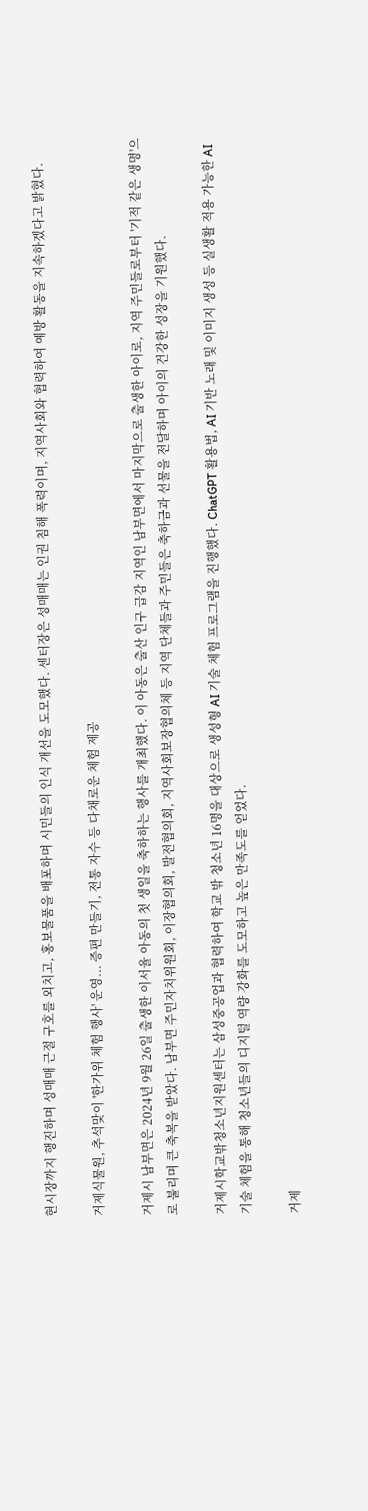현시장까지 행진하며 성매매 근절 구호를 외치고, 홍보물품을 배포하며 시민들의 인식 개선을 도모했다. 센터장은 성매매는 인권 침해 폭력이며, 지역사회와 협력하여 예방 활동을 지속하겠다고 밝혔다.

거제식물원, 추석맞이 '한가위 체험 행사' 운영... 증편 만들기, 전통 자수 등 다채로운 체험 제공

거제시 남부면은 2024년 9월 26일 출생한 이서율 아동의 첫 생일을 축하하는 행사를 개최했다. 이 아동은 출산 인구 급감 지역인 남부면에서 마지막으로 출생한 아이로, 지역 주민들로부터 '기적 같은 생명'으로 불리며 큰 축복을 받았다. 남부면 주민자치위원회, 이장협의회, 발전협의회, 지역사회보장협의체 등 지역 단체들과 주민들은 축하금과 선물을 전달하며 아이의 건강한 성장을 기원했다.

거제시학교밖청소년지원센터는 삼성중공업과 협력하여 학교 밖 청소년 16명을 대상으로 생성형 AI 기술 체험 프로그램을 진행했다. ChatGPT 활용법, AI 기반 노래 및 이미지 생성 등 실생활 적용 가능한 AI 기술 체험을 통해 청소년들의 디지털 역량 강화를 도모하고 높은 만족도를 얻었다.

거제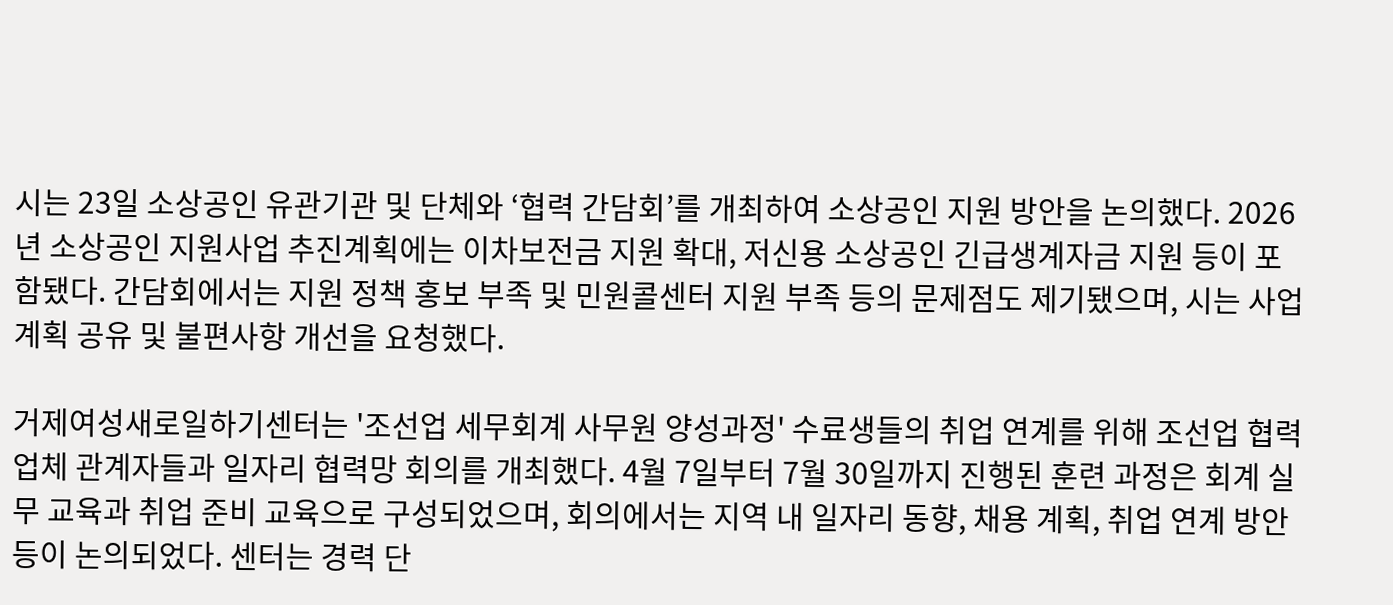시는 23일 소상공인 유관기관 및 단체와 ‘협력 간담회’를 개최하여 소상공인 지원 방안을 논의했다. 2026년 소상공인 지원사업 추진계획에는 이차보전금 지원 확대, 저신용 소상공인 긴급생계자금 지원 등이 포함됐다. 간담회에서는 지원 정책 홍보 부족 및 민원콜센터 지원 부족 등의 문제점도 제기됐으며, 시는 사업계획 공유 및 불편사항 개선을 요청했다.

거제여성새로일하기센터는 '조선업 세무회계 사무원 양성과정' 수료생들의 취업 연계를 위해 조선업 협력업체 관계자들과 일자리 협력망 회의를 개최했다. 4월 7일부터 7월 30일까지 진행된 훈련 과정은 회계 실무 교육과 취업 준비 교육으로 구성되었으며, 회의에서는 지역 내 일자리 동향, 채용 계획, 취업 연계 방안 등이 논의되었다. 센터는 경력 단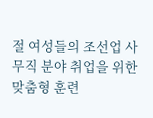절 여성들의 조선업 사무직 분야 취업을 위한 맞춤형 훈련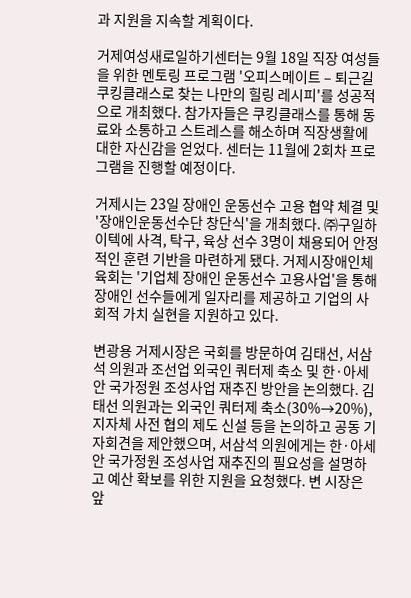과 지원을 지속할 계획이다.

거제여성새로일하기센터는 9월 18일 직장 여성들을 위한 멘토링 프로그램 '오피스메이트 – 퇴근길 쿠킹클래스로 찾는 나만의 힐링 레시피'를 성공적으로 개최했다. 참가자들은 쿠킹클래스를 통해 동료와 소통하고 스트레스를 해소하며 직장생활에 대한 자신감을 얻었다. 센터는 11월에 2회차 프로그램을 진행할 예정이다.

거제시는 23일 장애인 운동선수 고용 협약 체결 및 '장애인운동선수단 창단식'을 개최했다. ㈜구일하이텍에 사격, 탁구, 육상 선수 3명이 채용되어 안정적인 훈련 기반을 마련하게 됐다. 거제시장애인체육회는 '기업체 장애인 운동선수 고용사업'을 통해 장애인 선수들에게 일자리를 제공하고 기업의 사회적 가치 실현을 지원하고 있다.

변광용 거제시장은 국회를 방문하여 김태선, 서삼석 의원과 조선업 외국인 쿼터제 축소 및 한·아세안 국가정원 조성사업 재추진 방안을 논의했다. 김태선 의원과는 외국인 쿼터제 축소(30%→20%), 지자체 사전 협의 제도 신설 등을 논의하고 공동 기자회견을 제안했으며, 서삼석 의원에게는 한·아세안 국가정원 조성사업 재추진의 필요성을 설명하고 예산 확보를 위한 지원을 요청했다. 변 시장은 앞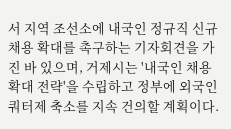서 지역 조선소에 내국인 정규직 신규채용 확대를 촉구하는 기자회견을 가진 바 있으며, 거제시는 '내국인 채용 확대 전략'을 수립하고 정부에 외국인 쿼터제 축소를 지속 건의할 계획이다.